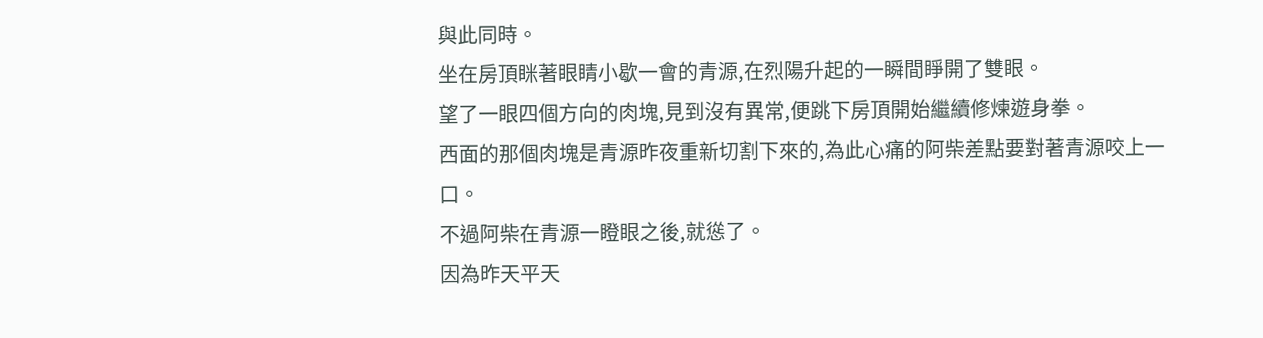與此同時。
坐在房頂眯著眼睛小歇一會的青源,在烈陽升起的一瞬間睜開了雙眼。
望了一眼四個方向的肉塊,見到沒有異常,便跳下房頂開始繼續修煉遊身拳。
西面的那個肉塊是青源昨夜重新切割下來的,為此心痛的阿柴差點要對著青源咬上一口。
不過阿柴在青源一瞪眼之後,就慫了。
因為昨天平天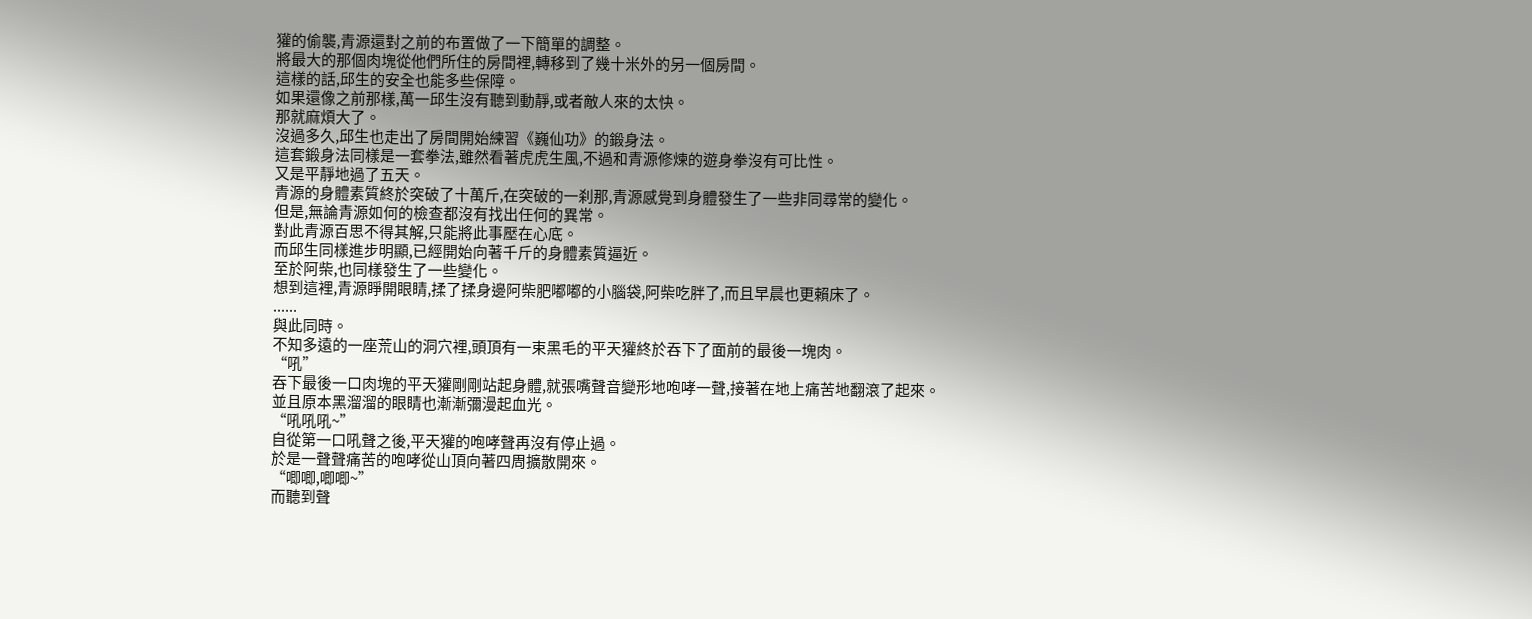獾的偷襲,青源還對之前的布置做了一下簡單的調整。
將最大的那個肉塊從他們所住的房間裡,轉移到了幾十米外的另一個房間。
這樣的話,邱生的安全也能多些保障。
如果還像之前那樣,萬一邱生沒有聽到動靜,或者敵人來的太快。
那就麻煩大了。
沒過多久,邱生也走出了房間開始練習《巍仙功》的鍛身法。
這套鍛身法同樣是一套拳法,雖然看著虎虎生風,不過和青源修煉的遊身拳沒有可比性。
又是平靜地過了五天。
青源的身體素質終於突破了十萬斤,在突破的一刹那,青源感覺到身體發生了一些非同尋常的變化。
但是,無論青源如何的檢查都沒有找出任何的異常。
對此青源百思不得其解,只能將此事壓在心底。
而邱生同樣進步明顯,已經開始向著千斤的身體素質逼近。
至於阿柴,也同樣發生了一些變化。
想到這裡,青源睜開眼睛,揉了揉身邊阿柴肥嘟嘟的小腦袋,阿柴吃胖了,而且早晨也更賴床了。
......
與此同時。
不知多遠的一座荒山的洞穴裡,頭頂有一束黑毛的平天獾終於吞下了面前的最後一塊肉。
“吼”
吞下最後一口肉塊的平天獾剛剛站起身體,就張嘴聲音變形地咆哮一聲,接著在地上痛苦地翻滾了起來。
並且原本黑溜溜的眼睛也漸漸彌漫起血光。
“吼吼吼~”
自從第一口吼聲之後,平天獾的咆哮聲再沒有停止過。
於是一聲聲痛苦的咆哮從山頂向著四周擴散開來。
“唧唧,唧唧~”
而聽到聲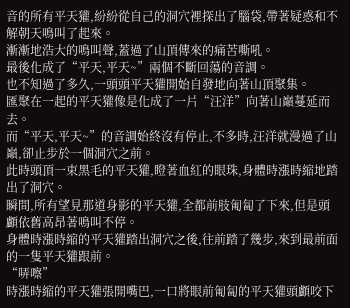音的所有平天獾,紛紛從自己的洞穴裡探出了腦袋,帶著疑惑和不解朝天鳴叫了起來。
漸漸地浩大的鳴叫聲,蓋過了山頂傳來的痛苦嘶吼。
最後化成了“平天,平天~”兩個不斷回蕩的音調。
也不知過了多久,一頭頭平天獾開始自發地向著山頂聚集。
匯聚在一起的平天獾像是化成了一片“汪洋”向著山巔蔓延而去。
而“平天,平天~”的音調始終沒有停止,不多時,汪洋就漫過了山巔,卻止步於一個洞穴之前。
此時頭頂一束黑毛的平天獾,瞪著血紅的眼珠,身體時漲時縮地踏出了洞穴。
瞬間,所有望見那道身影的平天獾,全都前肢匍匐了下來,但是頭顱依舊高昂著鳴叫不停。
身體時漲時縮的平天獾踏出洞穴之後,往前踏了幾步,來到最前面的一隻平天獾跟前。
“哢嚓”
時漲時縮的平天獾張開嘴巴,一口將眼前匍匐的平天獾頭顱咬下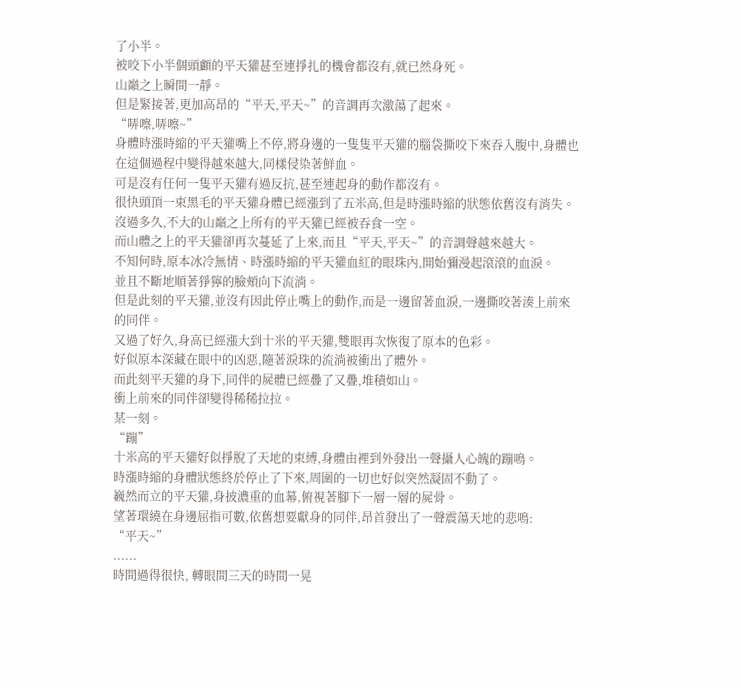了小半。
被咬下小半個頭顱的平天獾甚至連掙扎的機會都沒有,就已然身死。
山巔之上瞬間一靜。
但是緊接著,更加高昂的“平天,平天~”的音調再次激蕩了起來。
“哢嚓,哢嚓~”
身體時漲時縮的平天獾嘴上不停,將身邊的一隻隻平天獾的腦袋撕咬下來吞入腹中,身體也在這個過程中變得越來越大,同樣侵染著鮮血。
可是沒有任何一隻平天獾有過反抗,甚至連起身的動作都沒有。
很快頭頂一束黑毛的平天獾身體已經漲到了五米高,但是時漲時縮的狀態依舊沒有消失。
沒過多久,不大的山巔之上所有的平天獾已經被吞食一空。
而山體之上的平天獾卻再次蔓延了上來,而且“平天,平天~”的音調聲越來越大。
不知何時,原本冰冷無情、時漲時縮的平天獾血紅的眼珠內,開始彌漫起滾滾的血淚。
並且不斷地順著猙獰的臉頰向下流淌。
但是此刻的平天獾,並沒有因此停止嘴上的動作,而是一邊留著血淚,一邊撕咬著湊上前來的同伴。
又過了好久,身高已經漲大到十米的平天獾,雙眼再次恢復了原本的色彩。
好似原本深藏在眼中的凶惡,隨著淚珠的流淌被衝出了體外。
而此刻平天獾的身下,同伴的屍體已經疊了又疊,堆積如山。
衝上前來的同伴卻變得稀稀拉拉。
某一刻。
“蹦”
十米高的平天獾好似掙脫了天地的束縛,身體由裡到外發出一聲攝人心魄的蹦鳴。
時漲時縮的身體狀態終於停止了下來,周圍的一切也好似突然凝固不動了。
巍然而立的平天獾,身披濃重的血幕,俯視著腳下一層一層的屍骨。
望著環繞在身邊屈指可數,依舊想要獻身的同伴,昂首發出了一聲震蕩天地的悲鳴:
“平天~”
......
時間過得很快, 轉眼間三天的時間一晃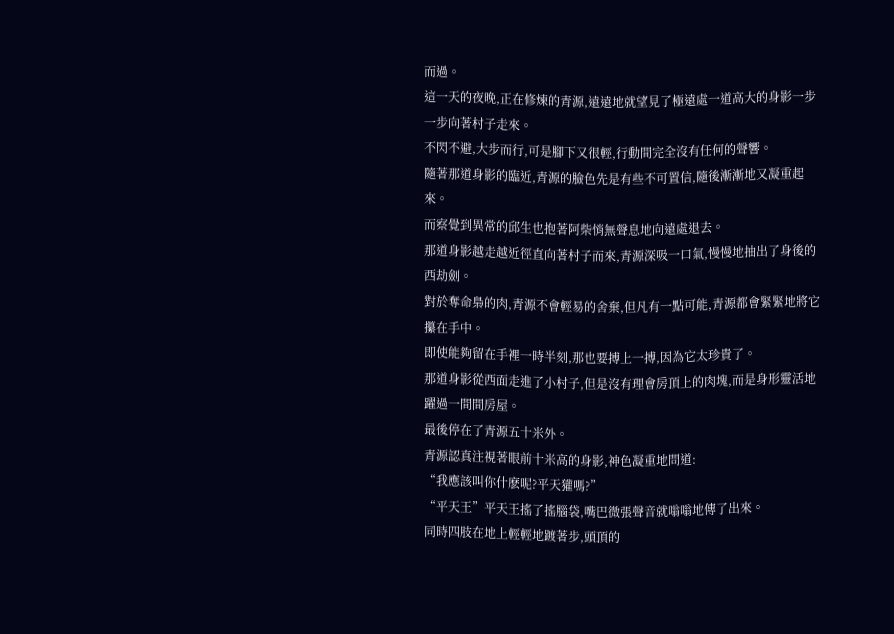而過。
這一天的夜晚,正在修煉的青源,遠遠地就望見了極遠處一道高大的身影一步一步向著村子走來。
不閃不避,大步而行,可是腳下又很輕,行動間完全沒有任何的聲響。
隨著那道身影的臨近,青源的臉色先是有些不可置信,隨後漸漸地又凝重起來。
而察覺到異常的邱生也抱著阿柴悄無聲息地向遠處退去。
那道身影越走越近徑直向著村子而來,青源深吸一口氣,慢慢地抽出了身後的西劫劍。
對於奪命梟的肉,青源不會輕易的舍棄,但凡有一點可能,青源都會緊緊地將它攥在手中。
即使能夠留在手裡一時半刻,那也要搏上一搏,因為它太珍貴了。
那道身影從西面走進了小村子,但是沒有理會房頂上的肉塊,而是身形靈活地躍過一間間房屋。
最後停在了青源五十米外。
青源認真注視著眼前十米高的身影,神色凝重地問道:
“我應該叫你什麽呢?平天獾嗎?”
“平天王”平天王搖了搖腦袋,嘴巴微張聲音就嗡嗡地傳了出來。
同時四肢在地上輕輕地踱著步,頭頂的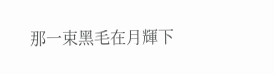那一束黑毛在月輝下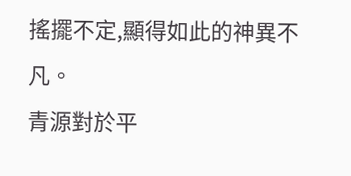搖擺不定,顯得如此的神異不凡。
青源對於平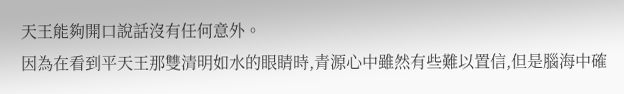天王能夠開口說話沒有任何意外。
因為在看到平天王那雙清明如水的眼睛時,青源心中雖然有些難以置信,但是腦海中確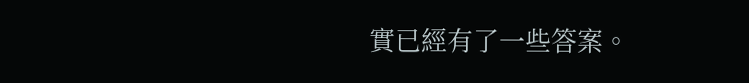實已經有了一些答案。